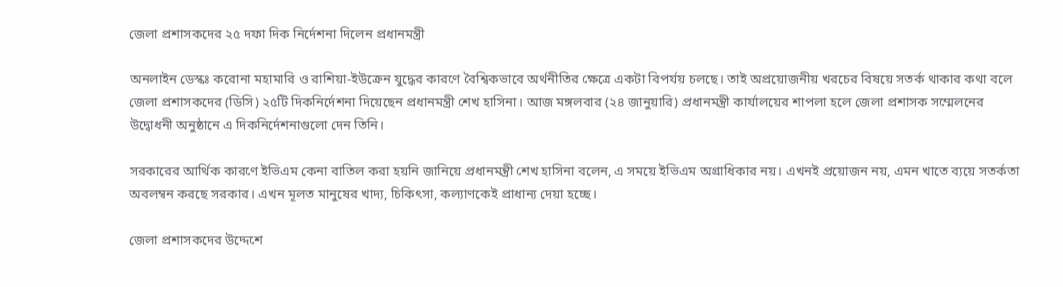জেলা প্রশাসকদের ২৫ দফা দিক নির্দেশনা দিলেন প্রধানমন্ত্রী

অনলাইন ডেস্কঃ করোনা মহামারি ও রাশিয়া-ইউক্রেন যুদ্ধের কারণে বৈশ্বিকভাবে অর্থনীতির ক্ষেত্রে একটা বিপর্যয় চলছে। তাই অপ্রয়োজনীয় খরচের বিষয়ে সতর্ক থাকার কথা বলে জেলা প্রশাসকদের (ডিসি) ২৫টি দিকনির্দেশনা দিয়েছেন প্রধানমন্ত্রী শেখ হাসিনা। আজ মঙ্গলবার (২৪ জানুয়ারি) প্রধানমন্ত্রী কার্যালয়ের শাপলা হলে জেলা প্রশাসক সম্মেলনের উদ্বোধনী অনুষ্ঠানে এ দিকনির্দেশনাগুলো দেন তিনি।

সরকারের আর্থিক কারণে ইভিএম কেনা বাতিল করা হয়নি জানিয়ে প্রধানমন্ত্রী শেখ হাসিনা বলেন, এ সময়ে ইভিএম অগ্রাধিকার নয়। এখনই প্রয়োজন নয়, এমন খাতে ব্যয়ে সতর্কতা অবলম্বন করছে সরকার। এখন মূলত মানুষের খাদ্য, চিকিৎসা, কল্যাণকেই প্রাধান্য দেয়া হচ্ছে।

জেলা প্রশাসকদের উদ্দেশে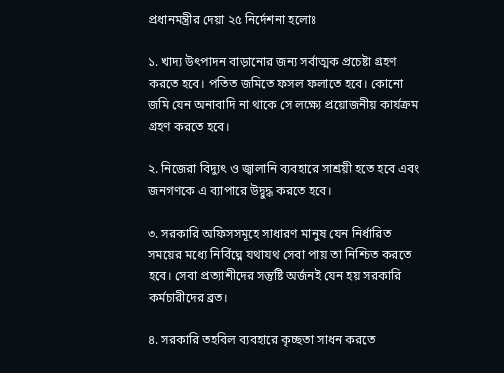প্রধানমন্ত্রীর দেয়া ২৫ নির্দেশনা হলোঃ

১. খাদ্য উৎপাদন বাড়ানোর জন্য সর্বাত্মক প্রচেষ্টা গ্রহণ করতে হবে। পতিত জমিতে ফসল ফলাতে হবে। কোনো জমি যেন অনাবাদি না থাকে সে লক্ষ্যে প্রয়োজনীয় কার্যক্রম গ্রহণ করতে হবে।

২. নিজেরা বিদ্যুৎ ও জ্বালানি ব্যবহারে সাশ্রয়ী হতে হবে এবং জনগণকে এ ব্যাপারে উদ্বুদ্ধ করতে হবে।

৩. সরকারি অফিসসমূহে সাধারণ মানুষ যেন নির্ধারিত সময়ের মধ্যে নির্বিঘ্নে যথাযথ সেবা পায় তা নিশ্চিত করতে হবে। সেবা প্রত্যাশীদের সন্তুষ্টি অর্জনই যেন হয় সরকারি কর্মচারীদের ব্রত।

৪. সরকারি তহবিল ব্যবহারে কৃচ্ছতা সাধন করতে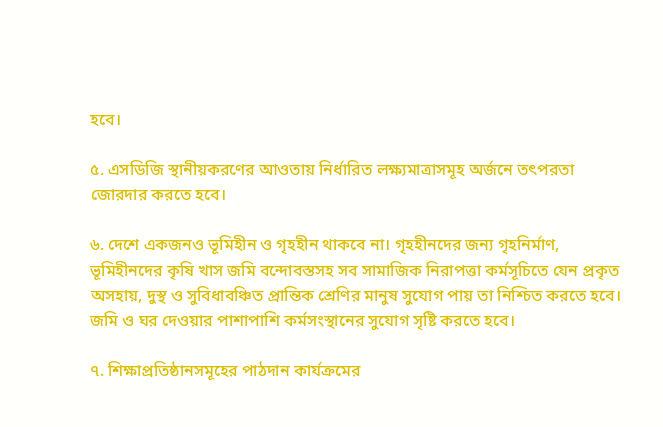হবে।

৫. এসডিজি স্থানীয়করণের আওতায় নির্ধারিত লক্ষ্যমাত্রাসমূহ অর্জনে তৎপরতা জোরদার করতে হবে।

৬. দেশে একজনও ভূমিহীন ও গৃহহীন থাকবে না। গৃহহীনদের জন্য গৃহনির্মাণ, ভূমিহীনদের কৃষি খাস জমি বন্দোবস্তসহ সব সামাজিক নিরাপত্তা কর্মসূচিতে যেন প্রকৃত অসহায়, দুস্থ ও সুবিধাবঞ্চিত প্রান্তিক শ্রেণির মানুষ সুযোগ পায় তা নিশ্চিত করতে হবে। জমি ও ঘর দেওয়ার পাশাপাশি কর্মসংস্থানের সুযোগ সৃষ্টি করতে হবে।

৭. শিক্ষাপ্রতিষ্ঠানসমূহের পাঠদান কার্যক্রমের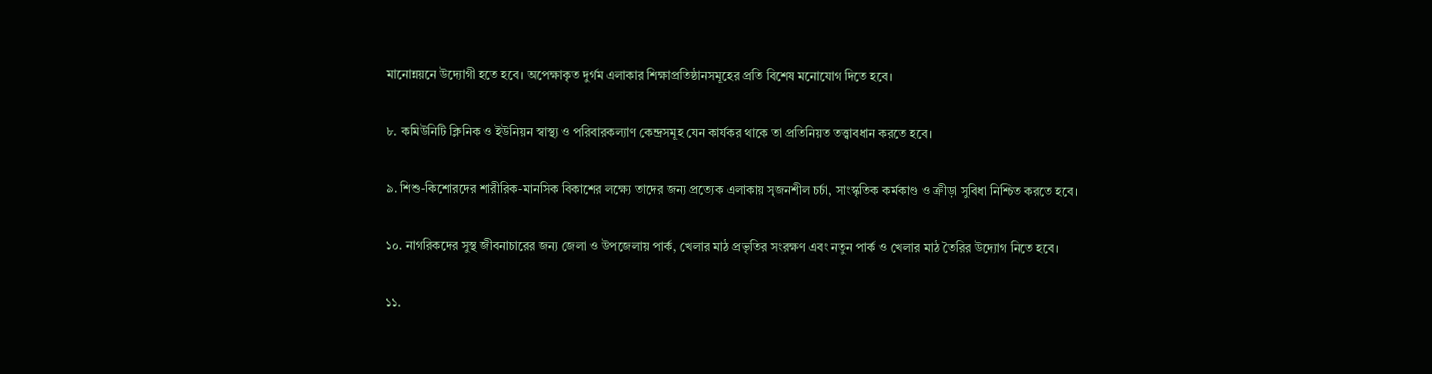মানোন্নয়নে উদ্যোগী হতে হবে। অপেক্ষাকৃত দুর্গম এলাকার শিক্ষাপ্রতিষ্ঠানসমূহের প্রতি বিশেষ মনোযোগ দিতে হবে।

৮. কমিউনিটি ক্লিনিক ও ইউনিয়ন স্বাস্থ্য ও পরিবারকল্যাণ কেন্দ্রসমূহ যেন কার্যকর থাকে তা প্রতিনিয়ত তত্ত্বাবধান করতে হবে।

৯. শিশু-কিশোরদের শারীরিক-মানসিক বিকাশের লক্ষ্যে তাদের জন্য প্রত্যেক এলাকায় সৃজনশীল চর্চা, সাংস্কৃতিক কর্মকাণ্ড ও ক্রীড়া সুবিধা নিশ্চিত করতে হবে।

১০. নাগরিকদের সুস্থ জীবনাচারের জন্য জেলা ও উপজেলায় পার্ক, খেলার মাঠ প্রভৃতির সংরক্ষণ এবং নতুন পার্ক ও খেলার মাঠ তৈরির উদ্যোগ নিতে হবে।

১১.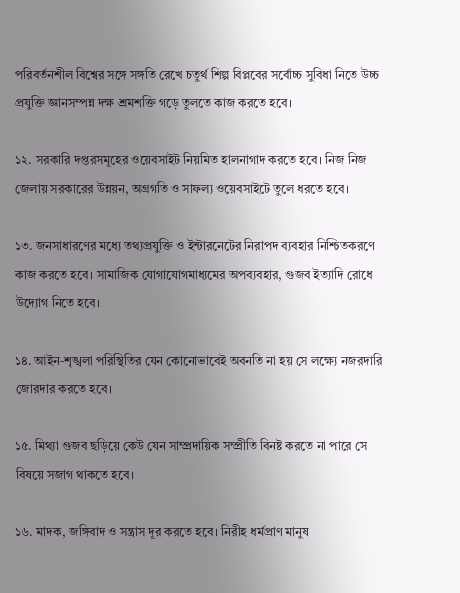পরিবর্তনশীল বিশ্বের সঙ্গে সঙ্গতি রেখে চতুর্থ শিল্প বিপ্লবের সর্বোচ্চ সুবিধা নিতে উচ্চ প্রযুক্তি জ্ঞানসম্পন্ন দক্ষ শ্রমশক্তি গড়ে তুলতে কাজ করতে হবে।

১২. সরকারি দপ্তরসমূহের ওয়েবসাইট নিয়মিত হালনাগাদ করতে হবে। নিজ নিজ জেলায় সরকারের উন্নয়ন, অগ্রগতি ও সাফল্য ওয়েবসাইটে তুলে ধরতে হবে।

১৩. জনসাধারণের মধ্যে তথ্যপ্রযুক্তি ও ইন্টারনেটের নিরাপদ ব্যবহার নিশ্চিতকরণে কাজ করতে হবে। সামাজিক যোগাযোগমাধ্যমের অপব্যবহার, গুজব ইত্যাদি রোধে উদ্যোগ নিতে হবে।

১৪. আইন-শৃঙ্খলা পরিস্থিতির যেন কোনোভাবেই অবনতি না হয় সে লক্ষ্যে নজরদারি জোরদার করতে হবে।

১৫. মিথ্যা গুজব ছড়িয়ে কেউ যেন সাম্প্রদায়িক সম্প্রীতি বিনষ্ট করতে না পারে সে বিষয়ে সজাগ থাকতে হবে।

১৬. মাদক, জঙ্গিবাদ ও সন্ত্রাস দূর করতে হবে। নিরীহ ধর্মপ্রাণ মানুষ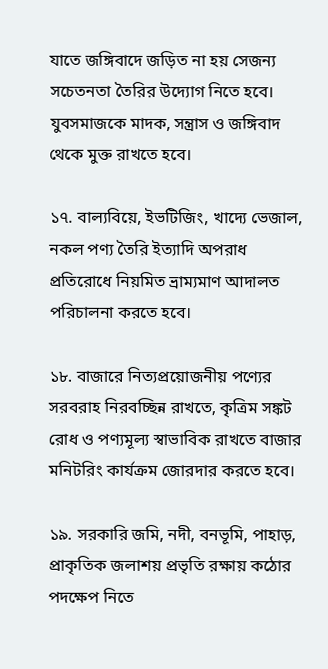যাতে জঙ্গিবাদে জড়িত না হয় সেজন্য সচেতনতা তৈরির উদ্যোগ নিতে হবে। যুবসমাজকে মাদক, সন্ত্রাস ও জঙ্গিবাদ থেকে মুক্ত রাখতে হবে।

১৭. বাল্যবিয়ে, ইভটিজিং, খাদ্যে ভেজাল, নকল পণ্য তৈরি ইত্যাদি অপরাধ প্রতিরোধে নিয়মিত ভ্রাম্যমাণ আদালত পরিচালনা করতে হবে।

১৮. বাজারে নিত্যপ্রয়োজনীয় পণ্যের সরবরাহ নিরবচ্ছিন্ন রাখতে, কৃত্রিম সঙ্কট রোধ ও পণ্যমূল্য স্বাভাবিক রাখতে বাজার মনিটরিং কার্যক্রম জোরদার করতে হবে।

১৯. সরকারি জমি, নদী, বনভূমি, পাহাড়, প্রাকৃতিক জলাশয় প্রভৃতি রক্ষায় কঠোর পদক্ষেপ নিতে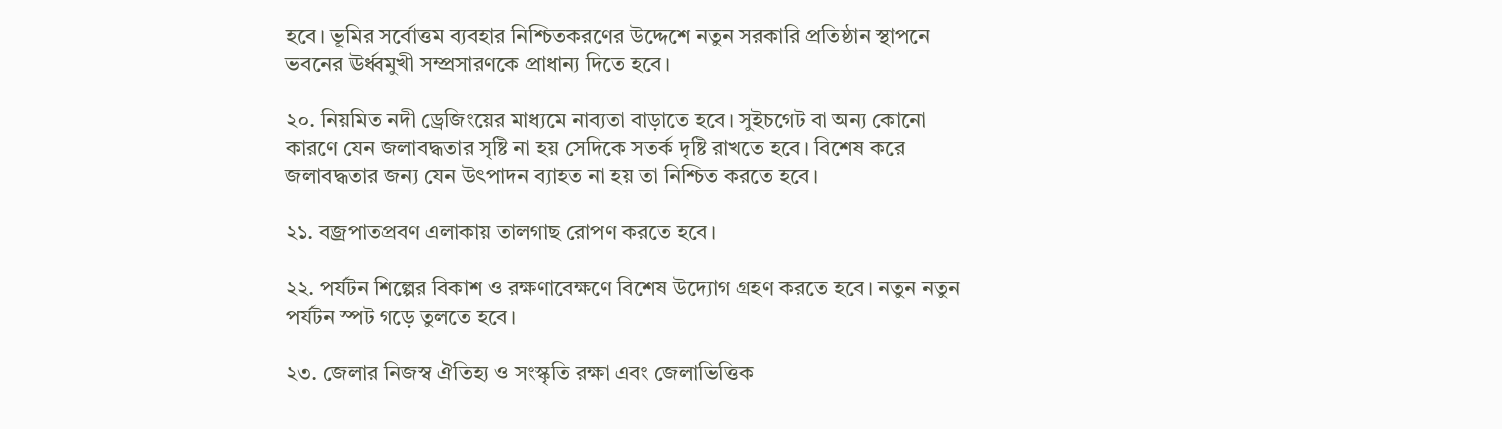হবে। ভূমির সর্বোত্তম ব্যবহার নিশ্চিতকরণের উদ্দেশে নতুন সরকারি প্রতিষ্ঠান স্থাপনে ভবনের ঊর্ধ্বমুখী সম্প্রসারণকে প্রাধান্য দিতে হবে।

২০. নিয়মিত নদী ড্রেজিংয়ের মাধ্যমে নাব্যতা বাড়াতে হবে। সুইচগেট বা অন্য কোনো কারণে যেন জলাবদ্ধতার সৃষ্টি না হয় সেদিকে সতর্ক দৃষ্টি রাখতে হবে। বিশেষ করে জলাবদ্ধতার জন্য যেন উৎপাদন ব্যাহত না হয় তা নিশ্চিত করতে হবে।

২১. বজ্রপাতপ্রবণ এলাকায় তালগাছ রোপণ করতে হবে।

২২. পর্যটন শিল্পের বিকাশ ও রক্ষণাবেক্ষণে বিশেষ উদ্যোগ গ্রহণ করতে হবে। নতুন নতুন পর্যটন স্পট গড়ে তুলতে হবে।

২৩. জেলার নিজস্ব ঐতিহ্য ও সংস্কৃতি রক্ষা এবং জেলাভিত্তিক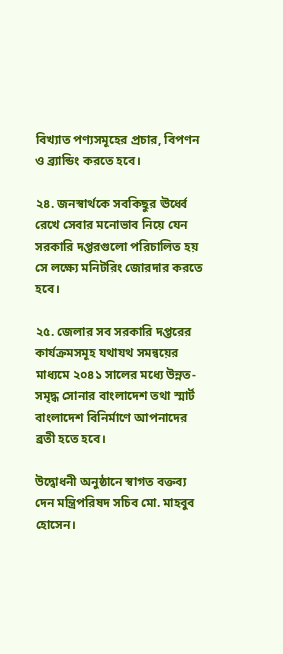বিখ্যাত পণ্যসমূহের প্রচার, বিপণন ও ব্র্যান্ডিং করতে হবে।

২৪. জনস্বার্থকে সবকিছুর ঊর্ধ্বে রেখে সেবার মনোভাব নিয়ে যেন সরকারি দপ্তরগুলো পরিচালিত হয় সে লক্ষ্যে মনিটরিং জোরদার করতে হবে।

২৫. জেলার সব সরকারি দপ্তরের কার্যক্রমসমূহ যথাযথ সমন্বয়ের মাধ্যমে ২০৪১ সালের মধ্যে উন্নত-সমৃদ্ধ সোনার বাংলাদেশ তথা স্মার্ট বাংলাদেশ বিনির্মাণে আপনাদের ব্রতী হতে হবে।

উদ্বোধনী অনুষ্ঠানে স্বাগত বক্তব্য দেন মন্ত্রিপরিষদ সচিব মো. মাহবুব হোসেন।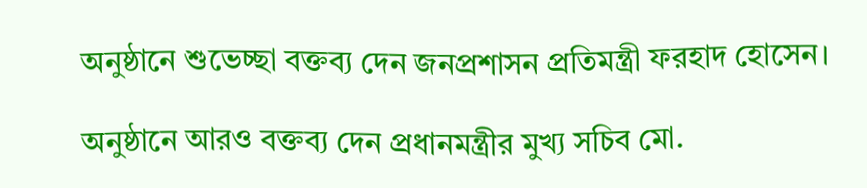অনুষ্ঠানে শুভেচ্ছা বক্তব্য দেন জনপ্রশাসন প্রতিমন্ত্রী ফরহাদ হোসেন।

অনুষ্ঠানে আরও বক্তব্য দেন প্রধানমন্ত্রীর মুখ্য সচিব মো.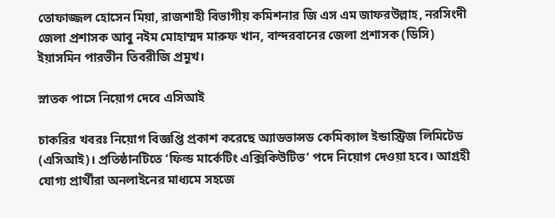তোফাজ্জল হোসেন মিয়া, রাজশাহী বিভাগীয় কমিশনার জি এস এম জাফরউল্লাহ, নরসিংদী জেলা প্রশাসক আবু নইম মোহাম্মদ মারুফ খান, বান্দরবানের জেলা প্রশাসক (ডিসি) ইয়াসমিন পারভীন তিবরীজি প্রমুখ।

স্নাতক পাসে নিয়োগ দেবে এসিআই

চাকরির খবরঃ নিয়োগ বিজ্ঞপ্তি প্রকাশ করেছে অ্যাডভান্সড কেমিক্যাল ইন্ডাস্ট্রিজ লিমিটেড (এসিআই)। প্রতিষ্ঠানটিতে ‘ফিল্ড মার্কেটিং এক্সিকিউটিভ’ পদে নিয়োগ দেওয়া হবে। আগ্রহী যোগ্য প্রার্থীরা অনলাইনের মাধ্যমে সহজে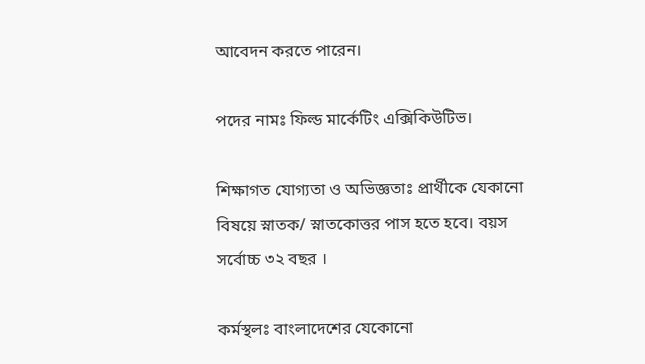আবেদন করতে পারেন।

পদের নামঃ ফিল্ড মার্কেটিং এক্সিকিউটিভ।

শিক্ষাগত যোগ্যতা ও অভিজ্ঞতাঃ প্রার্থীকে যেকানো বিষয়ে স্নাতক/ স্নাতকোত্তর পাস হতে হবে। বয়স সর্বোচ্চ ৩২ বছর ।

কর্মস্থলঃ বাংলাদেশের যেকোনো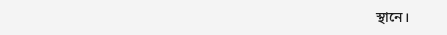স্থানে।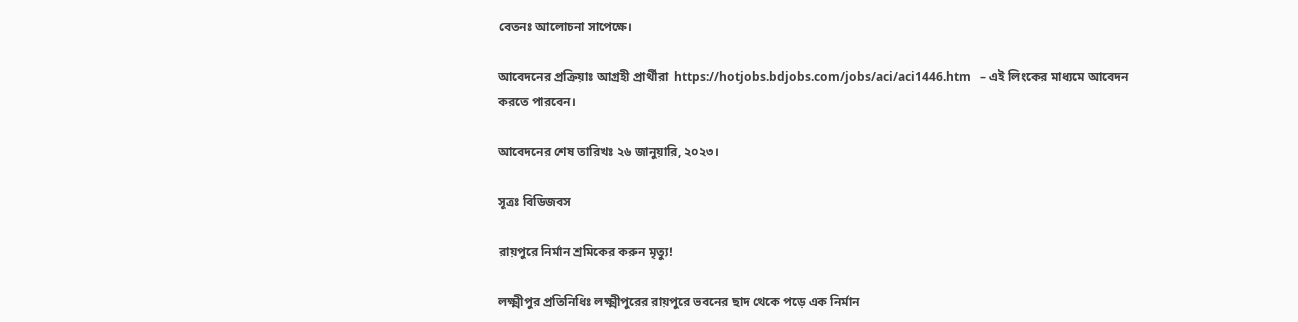বেতনঃ আলোচনা সাপেক্ষে।

আবেদনের প্রক্রিয়াঃ আগ্রহী প্রার্থীরা  https://hotjobs.bdjobs.com/jobs/aci/aci1446.htm   – এই লিংকের মাধ্যমে আবেদন করতে পারবেন।

আবেদনের শেষ তারিখঃ ২৬ জানুয়ারি, ২০২৩।

সূত্রঃ বিডিজবস

রায়পু‌রে নির্মান শ্র‌মি‌কের করুন মৃত্যু!

লক্ষ্মীপুর প্রতিনিধিঃ লক্ষ্মীপুরের রায়পু‌রে ভব‌নের ছাদ থে‌কে প‌ড়ে এক নির্মান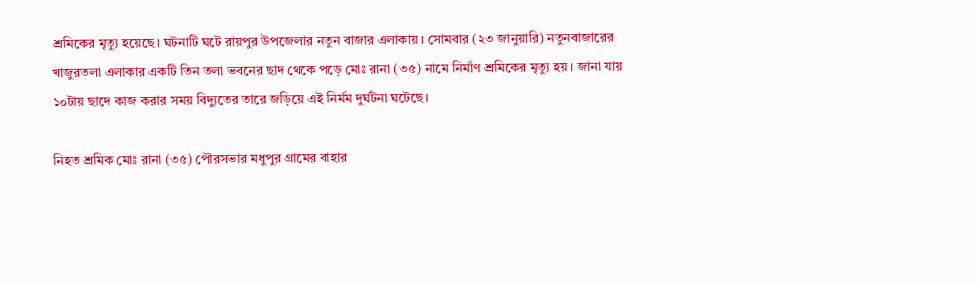শ্র‌মি‌কের মৃত্যু হ‌য়ে‌ছে। ঘটনাটি ঘ‌টে রায়পুর উপ‌জেলার নতুন বাজার এলাকায়। সোমবার (২৩ জানুয়া‌রি) নতুনবাজারের খাজুরতলা এলাকার একটি তিন তলা ভবনের ছাদ থেকে পড়ে মোঃ রানা (৩৫) না‌মে নির্মাণ শ্রমিকের মৃত্যু হয়। জানা যায় ১০টায় ছাদে কাজ করার সময় বিদ্যুতের তারে জড়িয়ে এই নির্মম দুর্ঘটনা ঘটেছে।

নিহত শ্রমিক মোঃ রানা (৩৫) পৌরসভার মধুপুর গ্রামের বাহার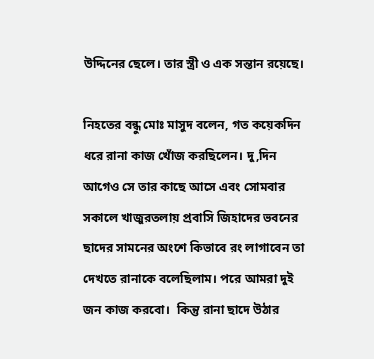উদ্দিনের ছেলে। তার স্ত্রী ও এক সন্তান রয়েছে।

নিহতের বন্ধু মোঃ মাসুদ বলেন, গত কয়েকদিন ধরে রানা কাজ খোঁজ করছিলেন। দু,দিন আগেও সে তার কাছে আসে এবং সোমবার সকালে খাজুরতলায় প্রবাসি জিহাদের ভবনের ছাদের সামনের অংশে কিভাবে রং লাগাবেন তা দেখতে রানাকে বলেছিলাম। পরে আমরা দুই জন কাজ করবো।  কিন্তু রানা ছাদে উঠার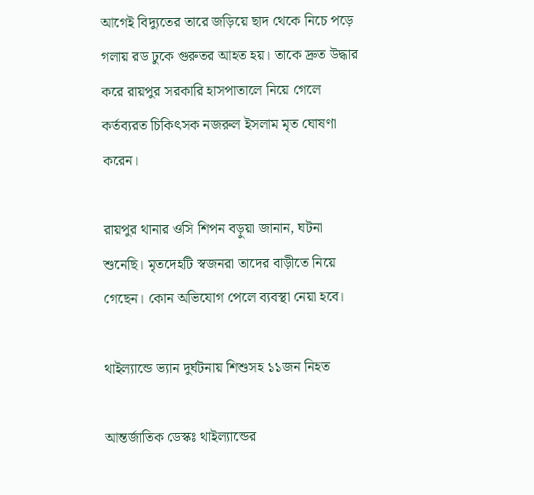আগেই বিদ্যুতের তারে জড়িয়ে ছাদ থেকে নিচে পড়ে গলায় রড ঢুকে গুরুতর আহত হয়। তাকে দ্রুত উদ্ধার করে রায়পুর সরকারি হাসপাতালে নিয়ে গেলে কর্তব্যরত চিকিৎসক নজরুল ইসলাম মৃত ঘোষণা করেন।

রায়পুর থানার ওসি শিপন বড়ুয়া জানান, ঘটনা শুনেছি। মৃতদেহটি স্বজনরা তাদের বাড়ীতে নিয়ে গেছেন। কোন অভিযোগ পেলে ব্যবস্থা নেয়া হবে।

থাইল্যান্ডে ভ্যান দুর্ঘটনায় শিশুসহ ১১জন নিহত

আন্তর্জাতিক ডেস্কঃ থাইল্যান্ডের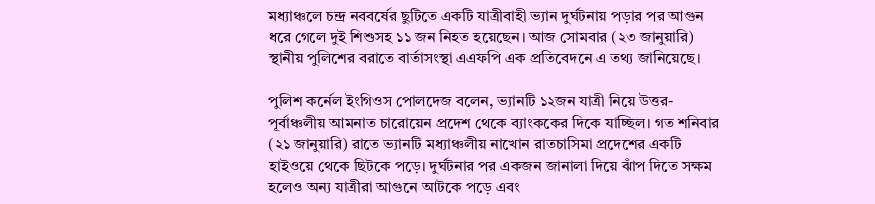মধ্যাঞ্চলে চন্দ্র নববর্ষের ছুটিতে একটি যাত্রীবাহী ভ্যান দুর্ঘটনায় পড়ার পর আগুন ধরে গেলে দুই শিশুসহ ১১ জন নিহত হয়েছেন। আজ সোমবার (২৩ জানুয়ারি) স্থানীয় পুলিশের বরাতে বার্তাসংস্থা এএফপি এক প্রতিবেদনে এ তথ্য জানিয়েছে।

পুলিশ কর্নেল ইংগিওস পোলদেজ বলেন, ভ্যানটি ১২জন যাত্রী নিয়ে উত্তর-পূর্বাঞ্চলীয় আমনাত চারোয়েন প্রদেশ থেকে ব্যাংককের দিকে যাচ্ছিল। গত শনিবার (২১ জানুয়ারি) রাতে ভ্যানটি মধ্যাঞ্চলীয় নাখোন রাতচাসিমা প্রদেশের একটি হাইওয়ে থেকে ছিটকে পড়ে। দুর্ঘটনার পর একজন জানালা দিয়ে ঝাঁপ দিতে সক্ষম হলেও অন্য যাত্রীরা আগুনে আটকে পড়ে এবং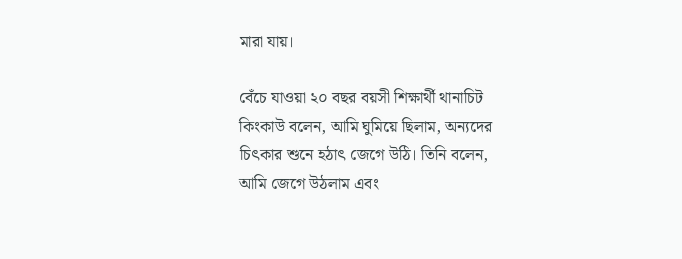মারা যায়।

বেঁচে যাওয়া ২০ বছর বয়সী শিক্ষার্থী থানাচিট কিংকাউ বলেন, আমি ঘুমিয়ে ছিলাম, অন্যদের চিৎকার শুনে হঠাৎ জেগে উঠি। তিনি বলেন, আমি জেগে উঠলাম এবং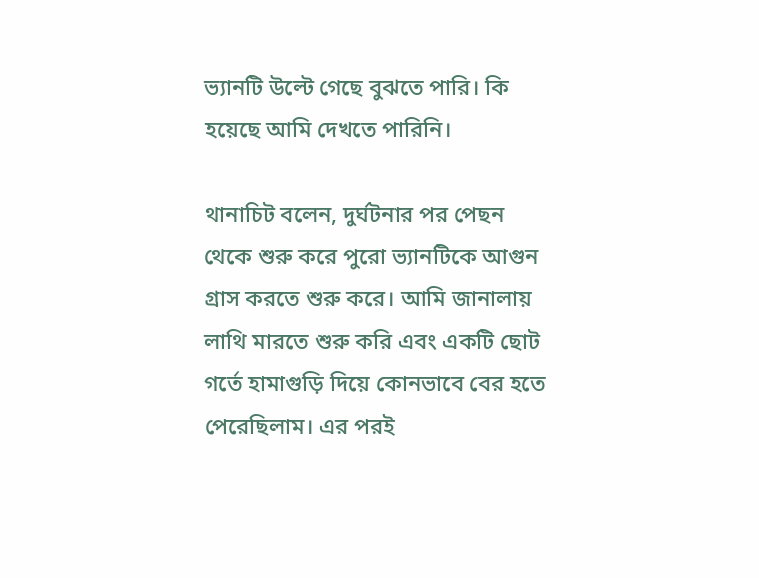ভ্যানটি উল্টে গেছে বুঝতে পারি। কি হয়েছে আমি দেখতে পারিনি।

থানাচিট বলেন, দুর্ঘটনার পর পেছন থেকে শুরু করে পুরো ভ্যানটিকে আগুন গ্রাস করতে শুরু করে। আমি জানালায় লাথি মারতে শুরু করি এবং একটি ছোট গর্তে হামাগুড়ি দিয়ে কোনভাবে বের হতে পেরেছিলাম। এর পরই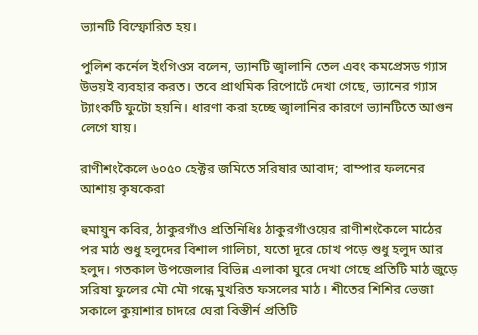ভ্যানটি বিস্ফোরিত হয়।

পুলিশ কর্নেল ইংগিওস বলেন, ভ্যানটি জ্বালানি তেল এবং কমপ্রেসড গ্যাস উভয়ই ব্যবহার করত। তবে প্রাথমিক রিপোর্টে দেখা গেছে, ভ্যানের গ্যাস ট্যাংকটি ফুটো হয়নি। ধারণা করা হচ্ছে জ্বালানির কারণে ভ্যানটিতে আগুন লেগে যায়।

রাণীশংকৈলে ৬০৫০ হেক্টর জমিতে সরিষার আবাদ; বাম্পার ফলনের আশায় কৃষকেরা

হুমায়ুন কবির, ঠাকুরগাঁও প্রতিনিধিঃ ঠাকুরগাঁওয়ের রাণীশংকৈলে মাঠের পর মাঠ শুধু হলুদের বিশাল গালিচা, যতো দূরে চোখ পড়ে শুধু হলুদ আর হলুদ। গতকাল উপজেলার বিভিন্ন এলাকা ঘুরে দেখা গেছে প্রতিটি মাঠ জুড়ে সরিষা ফুলের মৌ মৌ গন্ধে মুখরিত ফসলের মাঠ। শীতের শিশির ভেজা সকালে কুয়াশার চাদরে ঘেরা বিস্তীর্ন প্রতিটি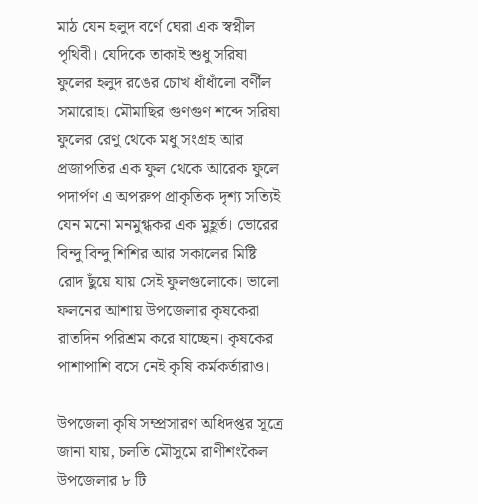মাঠ যেন হলুদ বর্ণে ঘেরা এক স্বপ্নীল পৃথিবী। যেদিকে তাকাই শুধু সরিষা ফুলের হলুদ রঙের চোখ ধাঁধাঁলো বর্ণীল সমারোহ। মৌমাছির গুণগুণ শব্দে সরিষা ফুলের রেণু থেকে মধু সংগ্রহ আর প্রজাপতির এক ফুল থেকে আরেক ফুলে পদার্পণ এ অপরুপ প্রাকৃতিক দৃশ্য সত্যিই যেন মনো মনমুগ্ধকর এক মুহূর্ত। ভোরের বিন্দু বিন্দু শিশির আর সকালের মিষ্টি রোদ ছুঁয়ে যায় সেই ফুলগুলোকে। ভালো ফলনের আশায় উপজেলার কৃষকেরা রাতদিন পরিশ্রম করে যাচ্ছেন। কৃষকের পাশাপাশি বসে নেই কৃষি কর্মকর্তারাও।

উপজেলা কৃষি সম্প্রসারণ অধিদপ্তর সূত্রে জানা যায়, চলতি মৌসুমে রাণীশংকৈল উপজেলার ৮ টি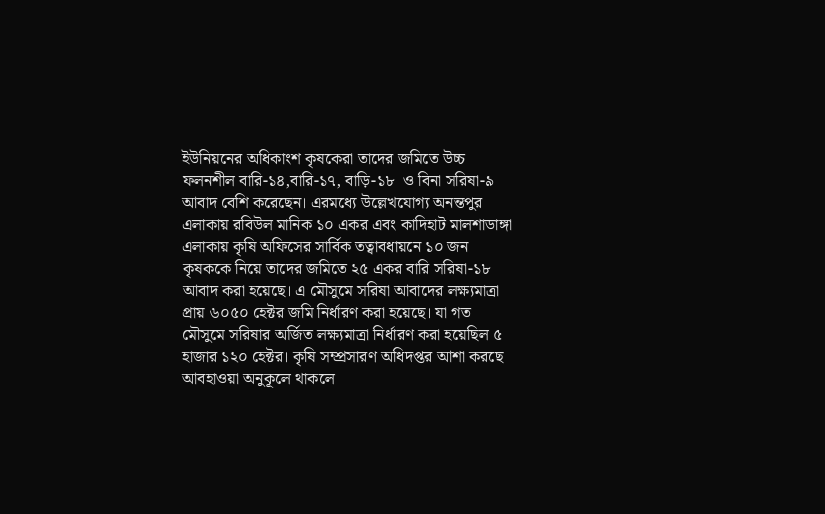ইউনিয়নের অধিকাংশ কৃষকেরা তাদের জমিতে উচ্চ ফলনশীল বারি-১৪,বারি-১৭, বাড়ি-১৮  ও বিনা সরিষা-৯ আবাদ বেশি করেছেন। এরমধ্যে উল্লেখযোগ্য অনন্তপুর এলাকায় রবিউল মানিক ১০ একর এবং কাদিহাট মালশাডাঙ্গা এলাকায় কৃষি অফিসের সার্বিক তত্বাবধায়নে ১০ জন কৃষককে নিয়ে তাদের জমিতে ২৫ একর বারি সরিষা-১৮ আবাদ করা হয়েছে। এ মৌসুমে সরিষা আবাদের লক্ষ্যমাত্রা প্রায় ৬০৫০ হেক্টর জমি নির্ধারণ করা হয়েছে। যা গত মৌসুমে সরিষার অর্জিত লক্ষ্যমাত্রা নির্ধারণ করা হয়েছিল ৫ হাজার ১২০ হেক্টর। কৃষি সম্প্রসারণ অধিদপ্তর আশা করছে আবহাওয়া অনুকূলে থাকলে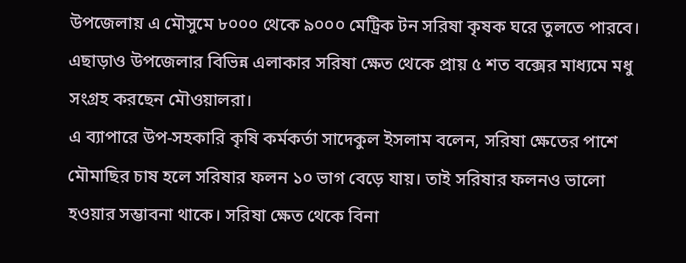উপজেলায় এ মৌসুমে ৮০০০ থেকে ৯০০০ মেট্রিক টন সরিষা কৃষক ঘরে তুলতে পারবে।
এছাড়াও উপজেলার বিভিন্ন এলাকার সরিষা ক্ষেত থেকে প্রায় ৫ শত বক্সের মাধ্যমে মধু সংগ্রহ করছেন মৌওয়ালরা।
এ ব্যাপারে উপ-সহকারি কৃষি কর্মকর্তা সাদেকুল ইসলাম বলেন, সরিষা ক্ষেতের পাশে মৌমাছির চাষ হলে সরিষার ফলন ১০ ভাগ বেড়ে যায়। তাই সরিষার ফলনও ভালো হওয়ার সম্ভাবনা থাকে। সরিষা ক্ষেত থেকে বিনা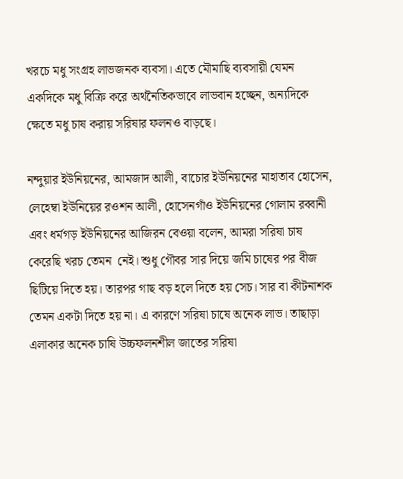খরচে মধু সংগ্রহ লাভজনক ব্যবসা। এতে মৌমাছি ব্যবসায়ী যেমন একদিকে মধু বিক্রি করে অর্থনৈতিকভাবে লাভবান হচ্ছেন, অন্যদিকে ক্ষেতে মধু চাষ করায় সরিষার ফলনও বাড়ছে।

নন্দুয়ার ইউনিয়নের, আমজাদ আলী, বাচোর ইউনিয়নের মাহাতাব হোসেন, লেহেম্বা ইউনিয়ের রওশন আলী, হোসেনগাঁও ইউনিয়নের গোলাম রব্বানী এবং ধর্মগড় ইউনিয়নের আজিরন বেওয়া বলেন, আমরা সরিষা চাষ কেরেছি খরচ তেমন  নেই। শুধু গৌবর সার দিয়ে জমি চাষের পর বীজ ছিটিয়ে দিতে হয়। তারপর গাছ বড় হলে দিতে হয় সেচ। সার বা কীটনাশক তেমন একটা দিতে হয় না। এ কারণে সরিষা চাষে অনেক লাভ। তাছাড়া এলাকার অনেক চাষি উচ্চফলনশীল জাতের সরিষা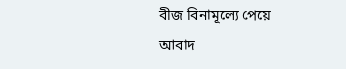বীজ বিনামূল্যে পেয়ে আবাদ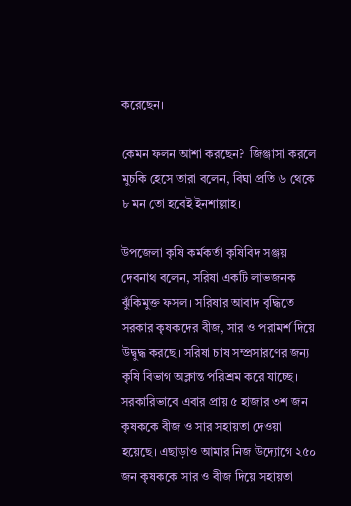করেছেন।

কেমন ফলন আশা করছেন?  জিঞ্জাসা করলে মুচকি হেসে তারা বলেন, বিঘা প্রতি ৬ থেকে ৮ মন তো হবেই ইনশাল্লাহ।

উপজেলা কৃষি কর্মকর্তা কৃষিবিদ সঞ্জয় দেবনাথ বলেন, সরিষা একটি লাভজনক ঝুঁকিমুক্ত ফসল। সরিষার আবাদ বৃদ্ধিতে সরকার কৃষকদের বীজ, সার ও পরামর্শ দিয়ে উদ্বুদ্ধ করছে। সরিষা চাষ সম্প্রসারণের জন্য কৃষি বিভাগ অক্লান্ত পরিশ্রম করে যাচ্ছে। সরকারিভাবে এবার প্রায় ৫ হাজার ৩শ জন কৃষককে বীজ ও সার সহায়তা দেওয়া হয়েছে। এছাড়াও আমার নিজ উদ্যোগে ২৫০ জন কৃষককে সার ও বীজ দিয়ে সহায়তা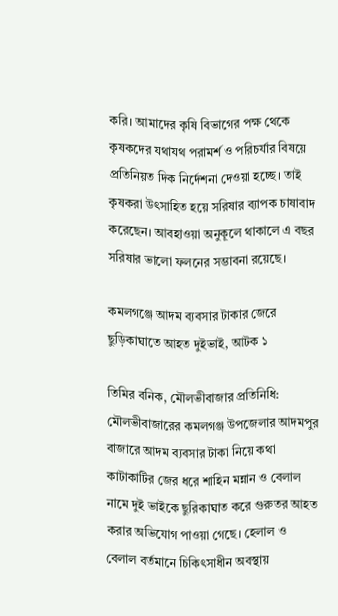করি। আমাদের কৃষি বিভাগের পক্ষ থেকে কৃষকদের যথাযথ পরামর্শ ও পরিচর্যার বিষয়ে প্রতিনিয়ত দিক নির্দেশনা দেওয়া হচ্ছে। তাই কৃষকরা উৎসাহিত হয়ে সরিষার ব্যাপক চাষাবাদ করেছেন। আবহাওয়া অনুকূলে থাকালে এ বছর সরিষার ভালো ফলনের সম্ভাবনা রয়েছে।

কমলগঞ্জে আদম ব্যবসার টাকার জেরে ছুড়িকাঘাতে আহত দুইভাই, আটক ১

তিমির বনিক, মৌলভীবাজার প্রতিনিধি: মৌলভীবাজারের কমলগঞ্জ উপজেলার আদমপুর বাজারে আদম ব্যবসার টাকা নিয়ে কথা কাটাকাটির জের ধরে শাহিন মন্নান ও বেলাল নামে দুই ভাইকে ছুরিকাঘাত করে গুরুতর আহত করার অভিযোগ পাওয়া গেছে। হেলাল ও বেলাল বর্তমানে চিকিৎসাধীন অবস্থায়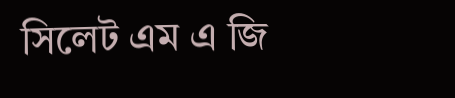সিলেট এম এ জি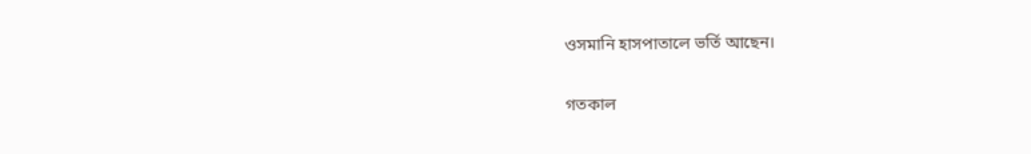ওসমানি হাসপাতালে ভর্তি আছেন।

গতকাল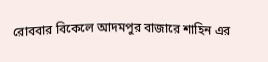রোববার বিকেলে আদমপুর বাজারে শাহিন এর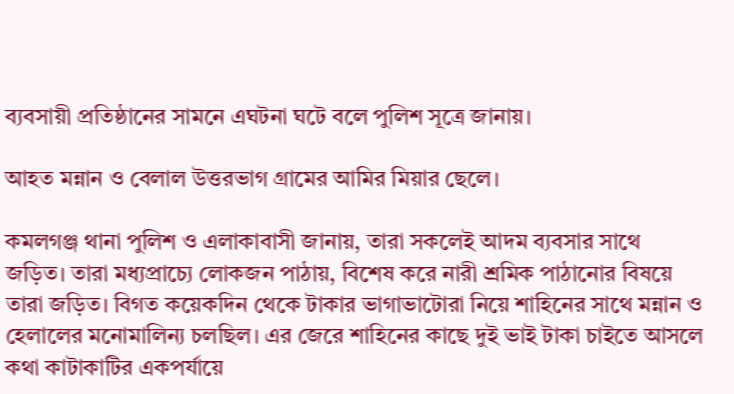ব্যবসায়ী প্রতিষ্ঠানের সামনে এঘটনা ঘটে বলে পুলিশ সূত্রে জানায়।

আহত মন্নান ও বেলাল উত্তরভাগ গ্রামের আমির মিয়ার ছেলে।

কমলগঞ্জ থানা পুলিশ ও এলাকাবাসী জানায়, তারা সকলেই আদম ব্যবসার সাথে জড়িত। তারা মধ্যপ্রাচ্যে লোকজন পাঠায়, বিশেষ করে নারী শ্রমিক পাঠানোর বিষয়ে তারা জড়িত। বিগত কয়েকদিন থেকে টাকার ভাগাভাটোরা নিয়ে শাহিনের সাথে মন্নান ও হেলালের মনোমালিন্য চলছিল। এর জেরে শাহিনের কাছে দুই ভাই টাকা চাইতে আসলে কথা কাটাকাটির একপর্যায়ে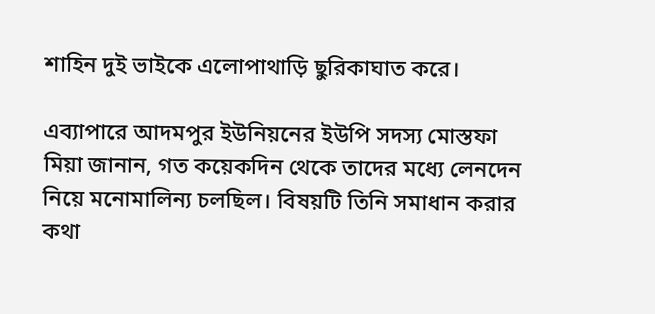শাহিন দুই ভাইকে এলোপাথাড়ি ছুরিকাঘাত করে।

এব্যাপারে আদমপুর ইউনিয়নের ইউপি সদস্য মোস্তফা মিয়া জানান, গত কয়েকদিন থেকে তাদের মধ্যে লেনদেন নিয়ে মনোমালিন্য চলছিল। বিষয়টি তিনি সমাধান করার কথা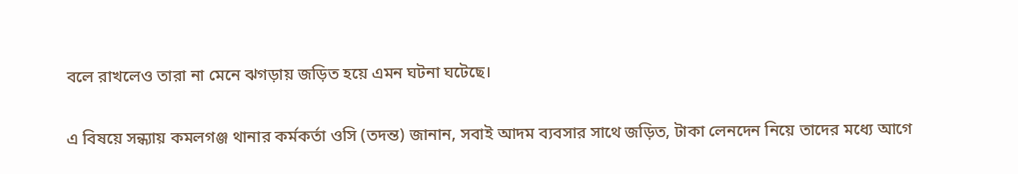বলে রাখলেও তারা না মেনে ঝগড়ায় জড়িত হয়ে এমন ঘটনা ঘটেছে।

এ বিষয়ে সন্ধ্যায় কমলগঞ্জ থানার কর্মকর্তা ওসি (তদন্ত) জানান, সবাই আদম ব্যবসার সাথে জড়িত, টাকা লেনদেন নিয়ে তাদের মধ্যে আগে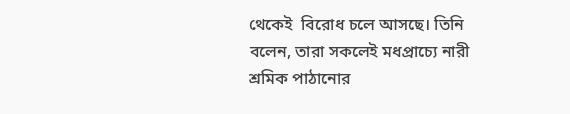থেকেই  বিরোধ চলে আসছে। তিনি বলেন, তারা সকলেই মধপ্রাচ্যে নারী শ্রমিক পাঠানোর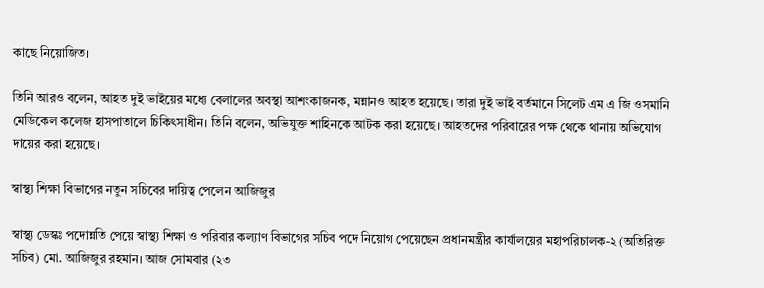কাছে নিয়োজিত।

তিনি আরও বলেন, আহত দুই ভাইয়ের মধ্যে বেলালের অবস্থা আশংকাজনক, মন্নানও আহত হয়েছে। তারা দুই ভাই বর্তমানে সিলেট এম এ জি ওসমানি মেডিকেল কলেজ হাসপাতালে চিকিৎসাধীন। তিনি বলেন, অভিযুক্ত শাহিনকে আটক করা হয়েছে। আহতদের পরিবারের পক্ষ থেকে থানায় অভিযোগ দায়ের করা হয়েছে।

স্বাস্থ্য শিক্ষা বিভাগের নতুন সচিবের দায়িত্ব পেলেন আজিজুর

স্বাস্থ্য ডেস্কঃ পদোন্নতি পেয়ে স্বাস্থ্য শিক্ষা ও পরিবার কল্যাণ বিভাগের সচিব পদে নিয়োগ পেয়েছেন প্রধানমন্ত্রীর কার্যালয়ের মহাপরিচালক-২ (অতিরিক্ত সচিব) মো. আজিজুর রহমান। আজ সোমবার (২৩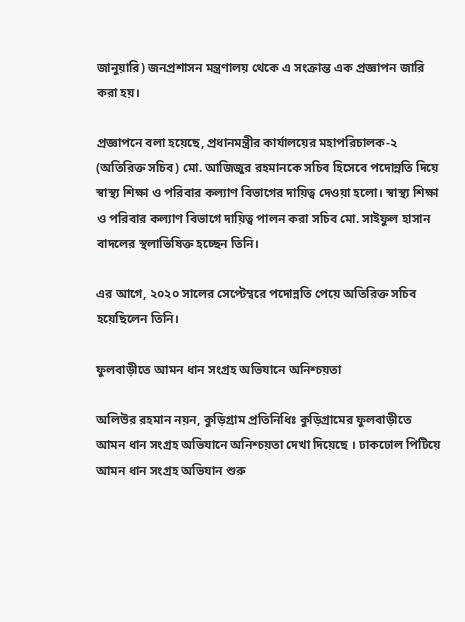জানুয়ারি) জনপ্রশাসন মন্ত্রণালয় থেকে এ সংক্রান্ত এক প্রজ্ঞাপন জারি করা হয়।

প্রজ্ঞাপনে বলা হয়েছে, প্রধানমন্ত্রীর কার্যালয়ের মহাপরিচালক-২ (অতিরিক্ত সচিব) মো. আজিজুর রহমানকে সচিব হিসেবে পদোন্নতি দিয়ে স্বাস্থ্য শিক্ষা ও পরিবার কল্যাণ বিভাগের দায়িত্ব দেওয়া হলো। স্বাস্থ্য শিক্ষা ও পরিবার কল্যাণ বিভাগে দায়িত্ব পালন করা সচিব মো. সাইফুল হাসান বাদলের স্থলাভিষিক্ত হচ্ছেন তিনি।

এর আগে, ২০২০ সালের সেপ্টেম্বরে পদোন্নতি পেয়ে অতিরিক্ত সচিব হয়েছিলেন তিনি।

ফুলবাড়ীতে আমন ধান সংগ্রহ অভিযানে অনিশ্চয়তা

অলিউর রহমান নয়ন, কুড়িগ্রাম প্রতিনিধিঃ কুড়িগ্রামের ফুলবাড়ীতে আমন ধান সংগ্রহ অভিযানে অনিশ্চয়তা দেখা দিয়েছে । ঢাকঢোল পিটিয়ে আমন ধান সংগ্রহ অভিযান শুরু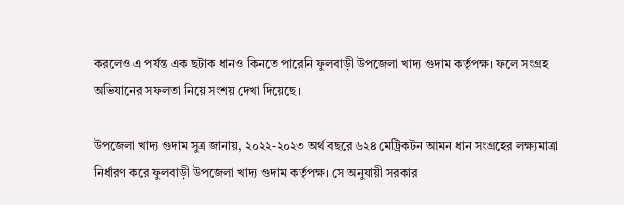করলেও এ পর্যন্ত এক ছটাক ধানও কিনতে পারেনি ফুলবাড়ী উপজেলা খাদ্য গুদাম কর্তৃপক্ষ। ফলে সংগ্রহ অভিযানের সফলতা নিয়ে সংশয় দেখা দিয়েছে।

উপজেলা খাদ্য গুদাম সুত্র জানায়, ২০২২-২০২৩ অর্থ বছরে ৬২৪ মেট্রিকটন আমন ধান সংগ্রহের লক্ষ্যমাত্রা নির্ধারণ করে ফুলবাড়ী উপজেলা খাদ্য গুদাম কর্তৃপক্ষ। সে অনুযায়ী সরকার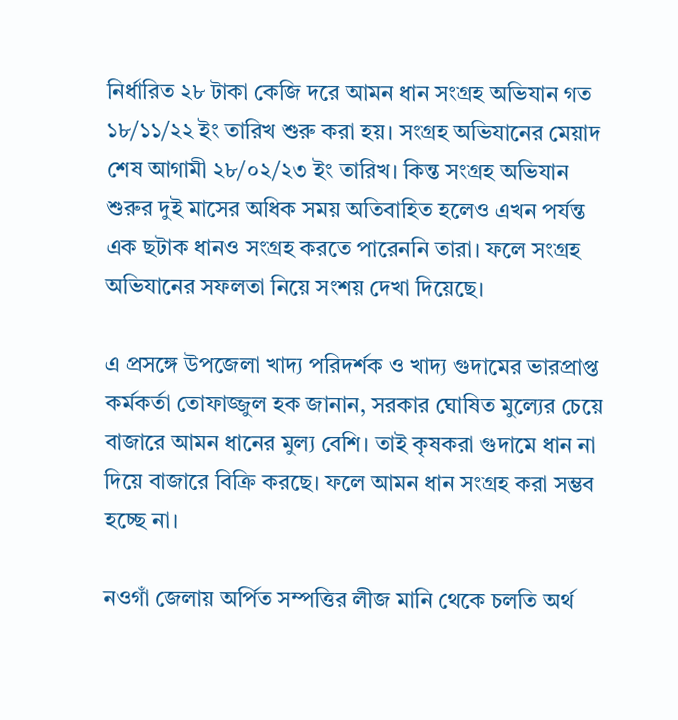নির্ধারিত ২৮ টাকা কেজি দরে আমন ধান সংগ্রহ অভিযান গত ১৮/১১/২২ ইং তারিখ শুরু করা হয়। সংগ্রহ অভিযানের মেয়াদ শেষ আগামী ২৮/০২/২৩ ইং তারিখ। কিন্ত সংগ্রহ অভিযান শুরুর দুই মাসের অধিক সময় অতিবাহিত হলেও এখন পর্যন্ত এক ছটাক ধানও সংগ্রহ করতে পারেননি তারা। ফলে সংগ্রহ অভিযানের সফলতা নিয়ে সংশয় দেখা দিয়েছে।

এ প্রসঙ্গে উপজেলা খাদ্য পরিদর্শক ও খাদ্য গুদামের ভারপ্রাপ্ত কর্মকর্তা তোফাজ্জুল হক জানান, সরকার ঘোষিত মুল্যের চেয়ে বাজারে আমন ধানের মুল্য বেশি। তাই কৃষকরা গুদামে ধান না দিয়ে বাজারে বিক্রি করছে। ফলে আমন ধান সংগ্রহ করা সম্ভব হচ্ছে না।

নওগাঁ জেলায় অর্পিত সম্পত্তির লীজ মানি থেকে চলতি অর্থ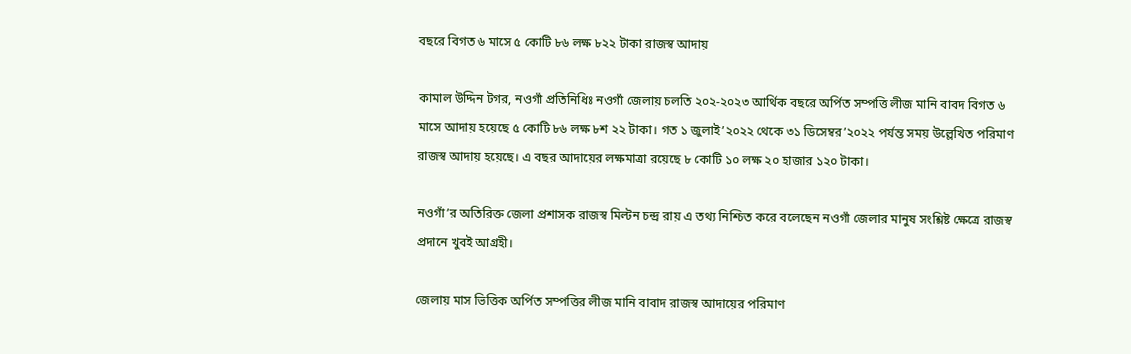বছরে বিগত ৬ মাসে ৫ কোটি ৮৬ লক্ষ ৮২২ টাকা রাজস্ব আদায়

কামাল উদ্দিন টগর, নওগাঁ প্রতিনিধিঃ নওগাঁ জেলায় চলতি ২০২-২০২৩ আর্থিক বছরে অর্পিত সম্পত্তি লীজ মানি বাবদ বিগত ৬ মাসে আদায় হয়েছে ৫ কোটি ৮৬ লক্ষ ৮শ ২২ টাকা। গত ১ জুলাই’২০২২ থেকে ৩১ ডিসেম্বর’২০২২ পর্যন্ত সময় উল্লেখিত পরিমাণ রাজস্ব আদায় হয়েছে। এ বছর আদায়ের লক্ষমাত্রা রয়েছে ৮ কোটি ১০ লক্ষ ২০ হাজার ১২০ টাকা।

নওগাঁ’র অতিরিক্ত জেলা প্রশাসক রাজস্ব মিল্টন চন্দ্র রায় এ তথ্য নিশ্চিত করে বলেছেন নওগাঁ জেলার মানুষ সংশ্লিষ্ট ক্ষেত্রে রাজস্ব প্রদানে খুবই আগ্রহী।

জেলায় মাস ভিত্তিক অর্পিত সম্পত্তির লীজ মানি বাবাদ রাজস্ব আদায়ের পরিমাণ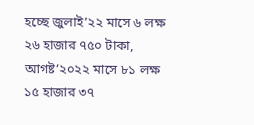হচ্ছে জুলাই’২২ মাসে ৬ লক্ষ ২৬ হাজার ৭৫০ টাকা, আগষ্ট’২০২২ মাসে ৮১ লক্ষ ১৫ হাজার ৩৭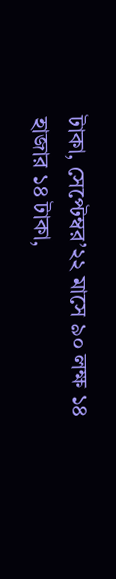টাকা, সেপ্টেম্বর’২২ মাসে ৯০ লক্ষ ১৪ হাজার ১৪ টাকা,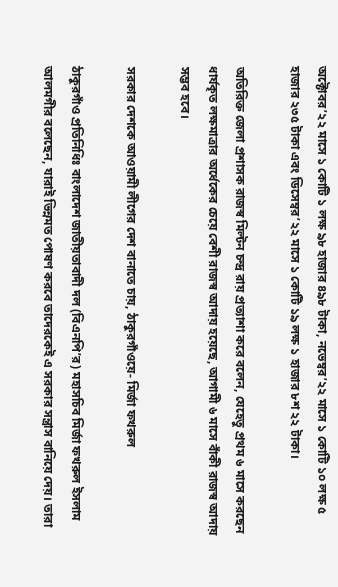অক্টোবর’২২ মাসে ১ কোটি ১ লক্ষ ৯৮ হাজার ৪৯৮ টাকা, নভেম্বর’২২ মাসে ১ কোটি ১০ লক্ষ ৫ হাজার ২৩৫ টাকা এবং ডিসেম্বর’২২ মাসে ১ কোটি ১৯ লক্ষ ১ হাজার ৮শ ২২ টাকা।

অতিরিক্ত জেলা প্রশাসক রাজস্ব মিল্টন চন্দ্র রায় প্রত্যাশা করে বলেন, যেহেতু প্রথম ৬ মাসে করছেন ধার্যকৃত লক্ষমাত্রার অর্ধেকের চেয়ে বেশী রাজস্ব আদায় হয়েছে, আগামী ৬ মাসে বাঁকী রাজস্ব আদায় সম্ভব হবে।

সরকার দেশকে আওয়ামী লীগের দেশ বানাতে চায়, ঠাকুরগাঁওয়ে- মির্জা ফখরুল

ঠাকুরগাঁও প্রতিনিধিঃ বাংলাদেশ জাতীয়তাবাদী দল (বিএনপি’র) মহাসচিব মির্জা ফখরুল ইসলাম আলমগীর বলেছেন, যারাই ভিন্নমত পোষণ করবে তাদেরকেই এ সরকার সন্ত্রাস বানিয়ে দেয়। তারা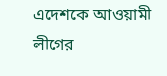এদেশকে আওয়ামী লীগের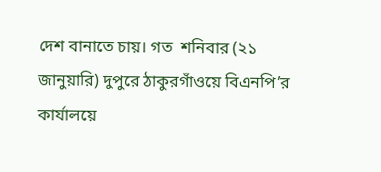দেশ বানাতে চায়। গত  শনিবার (২১ জানুয়ারি) দুপুরে ঠাকুরগাঁওয়ে বিএনপি’র কার্যালয়ে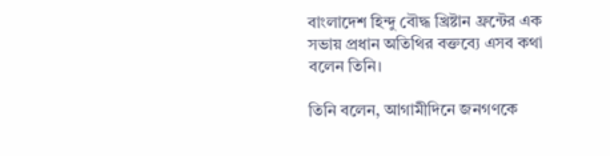বাংলাদেশ হিন্দু বৌদ্ধ খ্রিষ্টান ফ্রন্টের এক সভায় প্রধান অতিথির বক্তব্যে এসব কথা বলেন তিনি।

তিনি বলেন, আগামীদিনে জনগণকে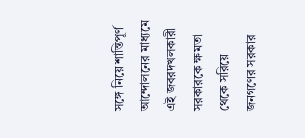সঙ্গে নিয়ে শান্তিপূর্ণ আন্দোলনের মাধ্যমে এই জবরদখলকারী সরকারকে ক্ষমতা থেকে সরিয়ে জনগণের সরকার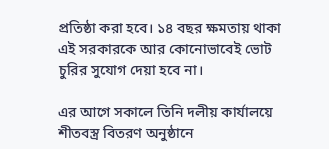প্রতিষ্ঠা করা হবে। ১৪ বছর ক্ষমতায় থাকা এই সরকারকে আর কোনোভাবেই ভোট চুরির সুযোগ দেয়া হবে না।

এর আগে সকালে তিনি দলীয় কার্যালয়ে শীতবস্ত্র বিতরণ অনুষ্ঠানে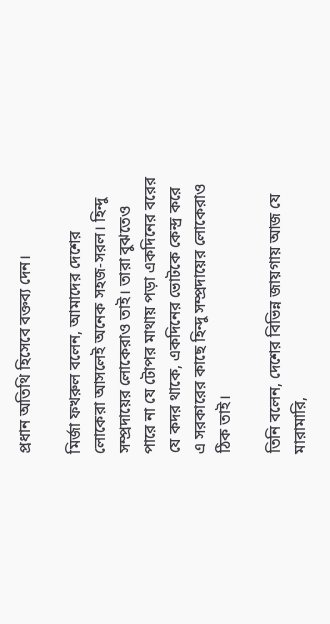প্রধান অতিথি হিসেবে বক্তব্য দেন।

মির্জা ফখরুল বলেন, আমাদের দেশের লোকেরা আসলেই অনেক সহজ-সরল। হিন্দু সম্প্রদায়ের লোকেরাও তাই। তারা বুঝতেও পারে না যে টোপর মাথায় পড়া একদিনের বরের যে কদর থাকে, একদিনের ভোটকে কেন্দ্র করে এ সরকারের কাছে হিন্দু সম্প্রদায়ের লোকেরাও ঠিক তাই।

তিনি বলেন, দেশের বিভিন্ন জায়গায় আজ যে মারামারি,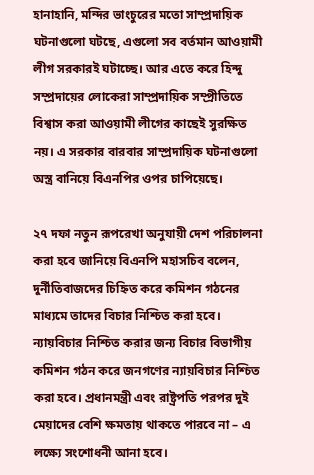হানাহানি, মন্দির ভাংচুরের মতো সাম্প্রদায়িক ঘটনাগুলো ঘটছে, এগুলো সব বর্তমান আওয়ামী লীগ সরকারই ঘটাচ্ছে। আর এতে করে হিন্দু সম্প্রদায়ের লোকেরা সাম্প্রদায়িক সম্প্রীতিতে বিশ্বাস করা আওয়ামী লীগের কাছেই সুরক্ষিত নয়। এ সরকার বারবার সাম্প্রদায়িক ঘটনাগুলো অস্ত্র বানিয়ে বিএনপির ওপর চাপিয়েছে।

২৭ দফা নতুন রূপরেখা অনুযায়ী দেশ পরিচালনা করা হবে জানিয়ে বিএনপি মহাসচিব বলেন, দুর্নীতিবাজদের চিহ্নিত করে কমিশন গঠনের মাধ্যমে তাদের বিচার নিশ্চিত করা হবে। ন্যায়বিচার নিশ্চিত করার জন্য বিচার বিভাগীয় কমিশন গঠন করে জনগণের ন্যায়বিচার নিশ্চিত করা হবে। প্রধানমন্ত্রী এবং রাষ্ট্রপতি পরপর দুই মেয়াদের বেশি ক্ষমতায় থাকতে পারবে না – এ লক্ষ্যে সংশোধনী আনা হবে।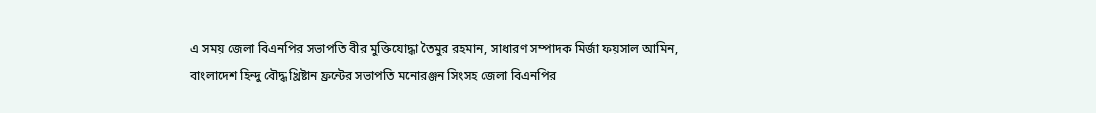এ সময় জেলা বিএনপির সভাপতি বীর মুক্তিযোদ্ধা তৈমুর রহমান, সাধারণ সম্পাদক মির্জা ফয়সাল আমিন, বাংলাদেশ হিন্দু বৌদ্ধ খ্রিষ্টান ফ্রন্টের সভাপতি মনোরঞ্জন সিংসহ জেলা বিএনপির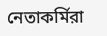নেতাকর্মিরা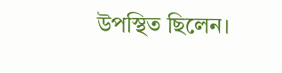উপস্থিত ছিলেন।